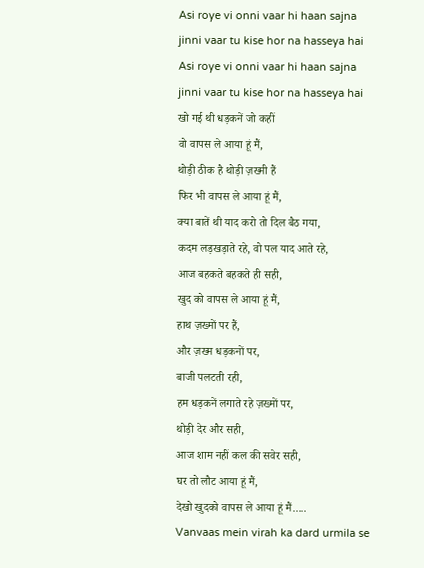Asi roye vi onni vaar hi haan sajna
jinni vaar tu kise hor na hasseya hai
Asi roye vi onni vaar hi haan sajna
jinni vaar tu kise hor na hasseya hai
खो गई थी धड़कनें जो कहीं
वो वापस ले आया हूं मैं,
थोड़ी ठीक है थोड़ी ज़ख्मी हैं
फिर भी वापस ले आया हूं मैं,
क्या बातें थी याद करो तो दिल बैठ गया,
कदम लड़खड़ाते रहे, वो पल याद आते रहे,
आज बहकते बहकते ही सही,
खुद को वापस ले आया हूं मैं,
हाथ ज़ख्मों पर हैं,
और ज़ख्म धड़कनों पर,
बाजी पलटती रही,
हम धड़कनें लगाते रहे ज़ख्मों पर,
थोड़ी देर और सही,
आज शाम नहीं कल की सवेर सही,
घर तो लौट आया हूं मैं,
देखो खुदको वापस ले आया हूं मैं.....
Vanvaas mein virah ka dard urmila se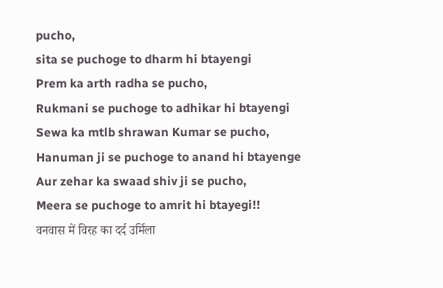pucho,
sita se puchoge to dharm hi btayengi
Prem ka arth radha se pucho,
Rukmani se puchoge to adhikar hi btayengi
Sewa ka mtlb shrawan Kumar se pucho,
Hanuman ji se puchoge to anand hi btayenge
Aur zehar ka swaad shiv ji se pucho,
Meera se puchoge to amrit hi btayegi!!
वनवास में विरह का दर्द उर्मिला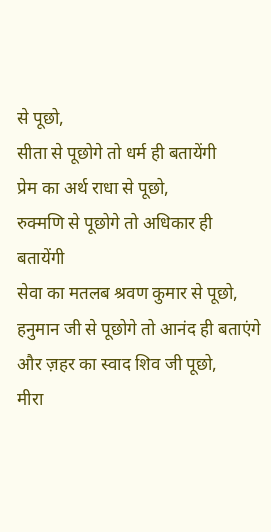से पूछो,
सीता से पूछोगे तो धर्म ही बतायेंगी
प्रेम का अर्थ राधा से पूछो,
रुक्मणि से पूछोगे तो अधिकार ही बतायेंगी
सेवा का मतलब श्रवण कुमार से पूछो,
हनुमान जी से पूछोगे तो आनंद ही बताएंगे
और ज़हर का स्वाद शिव जी पूछो,
मीरा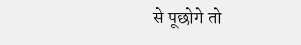से पूछोगे तो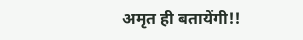अमृत ही बतायेंगी!!